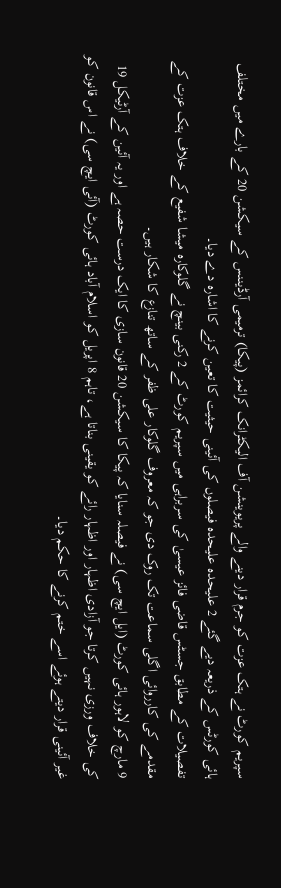سپریم کورٹ نے ہتک عزت کو جرم قرار دینے والے پریوینشن آف الیکٹرانک کرائمز (پیکا) ترمیمی آرڈیننس کے سیکشن 20 کے بارے میں مختلف ہائی کورٹس کے ذریعہ دیے گئے 2 علیحدہ علیحدہ فیصلوں کی آئینی حیثیت کا تعین کرنے کا اشارہ دے دیا۔
تفصیلات کے مطابق جسٹس قاضی فائز عیسیٰ کی سربراہی میں سپریم کورٹ کے 2 رکنی بینچ نے گلوکارہ میشا شفیع کے خلاف ہتک عزت کے مقدمے کی کارروائی اگلی سماعت تک روک دی جو کہ معروف گلوکار علی ظفر کے ساتھ تنازع کا شکار ہیں۔
9 مارچ کو لاہور ہائی کورٹ (ایل ایچ سی) نے فیصلہ سنایا کہ پیکا کا سیکشن 20 قانون سازی کا ایک درست حصہ ہے اور یہ آئین کے آرٹیکل 19 کی خلاف ورزی نہیں کرتا جو آزادی اظہار اور اظہار رائے کو یقینی بناتا ہے، تاہم 8 اپریل کو اسلام آباد ہائی کورٹ (آئی ایچ سی) نے اس قانون کو غیر آئینی قرار دیتے ہوئے اسے ختم کرنے کا حکم دیا۔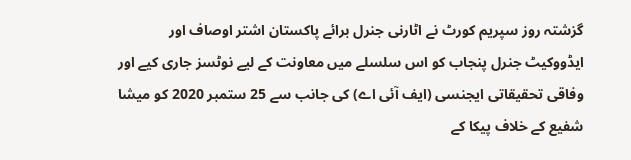گزشتہ روز سپریم کورٹ نے اٹارنی جنرل برائے پاکستان اشتر اوصاف اور ایڈووکیٹ جنرل پنجاب کو اس سلسلے میں معاونت کے لیے نوٹسز جاری کیے اور وفاقی تحقیقاتی ایجنسی (ایف آئی اے) کی جانب سے 25 ستمبر 2020 کو میشا شفیع کے خلاف پیکا کے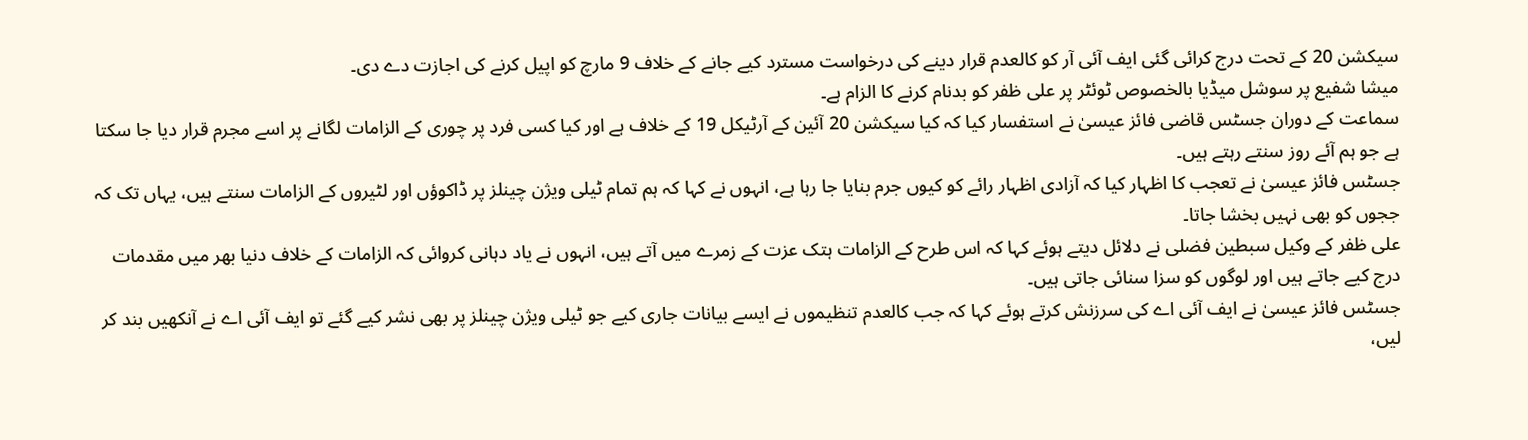سیکشن 20 کے تحت درج کرائی گئی ایف آئی آر کو کالعدم قرار دینے کی درخواست مسترد کیے جانے کے خلاف 9 مارچ کو اپیل کرنے کی اجازت دے دی۔
میشا شفیع پر سوشل میڈیا بالخصوص ٹوئٹر پر علی ظفر کو بدنام کرنے کا الزام ہے۔
سماعت کے دوران جسٹس قاضی فائز عیسیٰ نے استفسار کیا کہ کیا سیکشن 20 آئین کے آرٹیکل 19 کے خلاف ہے اور کیا کسی فرد پر چوری کے الزامات لگانے پر اسے مجرم قرار دیا جا سکتا ہے جو ہم آئے روز سنتے رہتے ہیں۔
جسٹس فائز عیسیٰ نے تعجب کا اظہار کیا کہ آزادی اظہار رائے کو کیوں جرم بنایا جا رہا ہے، انہوں نے کہا کہ ہم تمام ٹیلی ویژن چینلز پر ڈاکوؤں اور لٹیروں کے الزامات سنتے ہیں، یہاں تک کہ ججوں کو بھی نہیں بخشا جاتا۔
علی ظفر کے وکیل سبطین فضلی نے دلائل دیتے ہوئے کہا کہ اس طرح کے الزامات ہتک عزت کے زمرے میں آتے ہیں، انہوں نے یاد دہانی کروائی کہ الزامات کے خلاف دنیا بھر میں مقدمات درج کیے جاتے ہیں اور لوگوں کو سزا سنائی جاتی ہیں۔
جسٹس فائز عیسیٰ نے ایف آئی اے کی سرزنش کرتے ہوئے کہا کہ جب کالعدم تنظیموں نے ایسے بیانات جاری کیے جو ٹیلی ویژن چینلز پر بھی نشر کیے گئے تو ایف آئی اے نے آنکھیں بند کر لیں،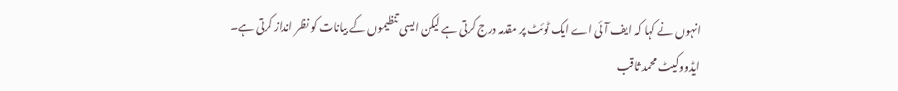انہوں نے کہا کہ ایف آئی اے ایک ٹوئٹ پر مقدمہ درج کرتی ہے لیکن ایسی تنظیموں کے بیانات کو نظر انداز کرتی ہے۔
ایڈووکیٹ محمد ثاقب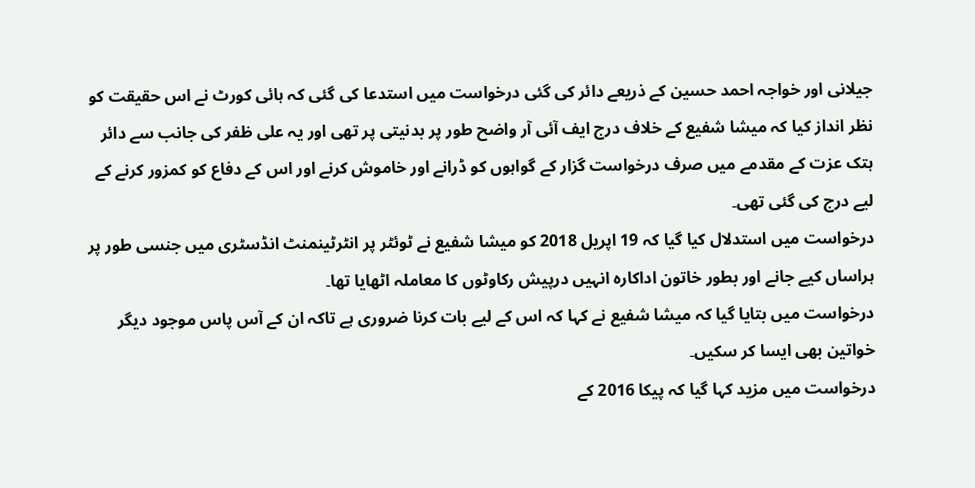جیلانی اور خواجہ احمد حسین کے ذریعے دائر کی گئی درخواست میں استدعا کی گئی کہ ہائی کورٹ نے اس حقیقت کو نظر انداز کیا کہ میشا شفیع کے خلاف درج ایف آئی آر واضح طور پر بدنیتی پر تھی اور یہ علی ظفر کی جانب سے دائر ہتک عزت کے مقدمے میں صرف درخواست گزار کے گواہوں کو ڈرانے اور خاموش کرنے اور اس کے دفاع کو کمزور کرنے کے لیے درج کی گئی تھی۔
درخواست میں استدلال کیا گیا کہ 19 اپریل 2018 کو میشا شفیع نے ٹوئٹر پر انٹرٹینمنٹ انڈسٹری میں جنسی طور پر ہراساں کیے جانے اور بطور خاتون اداکارہ انہیں درپیش رکاوٹوں کا معاملہ اٹھایا تھا۔
درخواست میں بتایا گیا کہ میشا شفیع نے کہا کہ اس کے لیے بات کرنا ضروری ہے تاکہ ان کے آس پاس موجود دیگر خواتین بھی ایسا کر سکیں۔
درخواست میں مزید کہا گیا کہ پیکا 2016 کے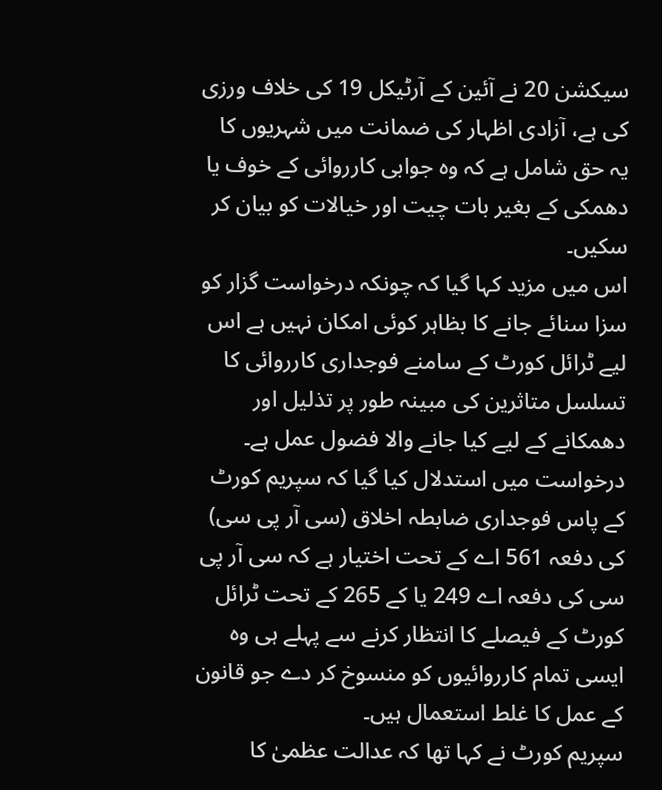سیکشن 20 نے آئین کے آرٹیکل 19 کی خلاف ورزی کی ہے، آزادی اظہار کی ضمانت میں شہریوں کا یہ حق شامل ہے کہ وہ جوابی کارروائی کے خوف یا دھمکی کے بغیر بات چیت اور خیالات کو بیان کر سکیں۔
اس میں مزید کہا گیا کہ چونکہ درخواست گزار کو سزا سنائے جانے کا بظاہر کوئی امکان نہیں ہے اس لیے ٹرائل کورٹ کے سامنے فوجداری کارروائی کا تسلسل متاثرین کی مبینہ طور پر تذلیل اور دھمکانے کے لیے کیا جانے والا فضول عمل ہے۔
درخواست میں استدلال کیا گیا کہ سپریم کورٹ کے پاس فوجداری ضابطہ اخلاق (سی آر پی سی) کی دفعہ 561 اے کے تحت اختیار ہے کہ سی آر پی سی کی دفعہ اے 249 یا کے 265 کے تحت ٹرائل کورٹ کے فیصلے کا انتظار کرنے سے پہلے ہی وہ ایسی تمام کارروائیوں کو منسوخ کر دے جو قانون کے عمل کا غلط استعمال ہیں۔
سپریم کورٹ نے کہا تھا کہ عدالت عظمیٰ کا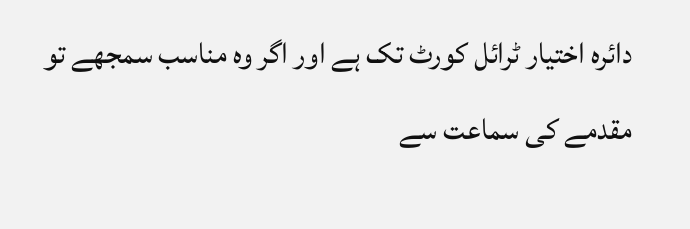دائرہ اختیار ٹرائل کورٹ تک ہے اور اگر وہ مناسب سمجھے تو مقدمے کی سماعت سے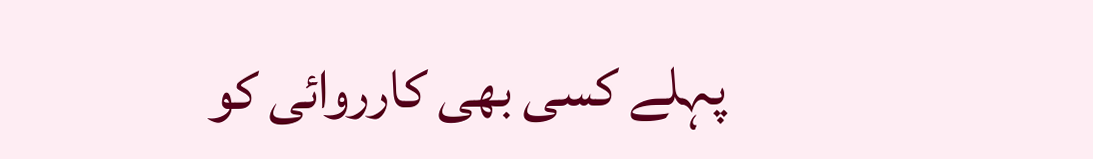پہلے کسی بھی کارروائی کو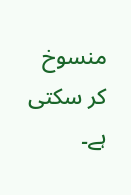منسوخ کر سکتی ہے۔